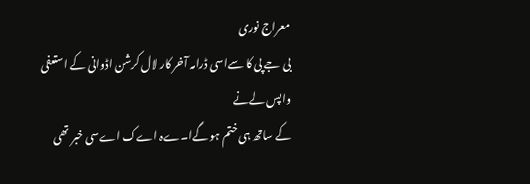معراج نوری
بی جے پی کا سےاسی ڈرامہ آخر کار لال کرشن اڈوانی کے استعفی واپس لےنے
کے ساتھ ہی ختم ہو گےا۔ےہ اےک اےسی خبر تھی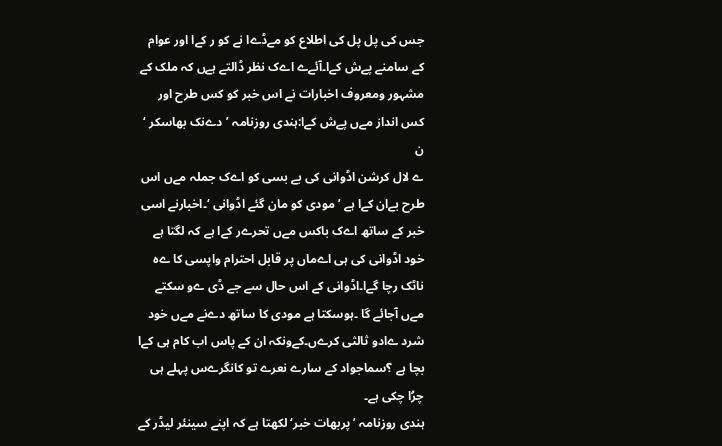جس کی پل پل کی اطلاع کو مےڈےا نے کو ر کےا اور عوام کے سامنے پےش کےا۔آئےے اےک نظر ڈالتے ہےں کہ ملک کے مشہور ومعروف اخبارات نے اس خبر کو کس طرح اور کس انداز مےں پےش کےا:ہندی روزنامہ ’دےنک بھاسکر ‘ ن
ے لال کرشن اڈوانی کی بے بسی کو اےک جملہ مےں اس طرح بےان کےا ہے ’مودی کو مان گئے اڈوانی ‘۔اخبارنے اسی خبر کے ساتھ اےک باکس مےں تحرےر کےا ہے کہ لگتا ہے خود اڈوانی کی ہی اےماں پر قابل احترام واپسی کا ےہ ناٹک رچا گےا۔اڈوانی کے اس حال سے جے ڈی ےو سکتے مےں آجائے گا ۔ہوسکتا ہے مودی کا ساتھ دےنے مےں خود شرد ےادو ثالثی کرےں۔کےونکہ ان کے پاس اب کام ہی کےا بچا ہے ؟سماجواد کے سارے نعرے تو کانگرےس پہلے ہی چرُا چکی ہے۔
ہندی روزنامہ ’پربھات خبر‘ لکھتا ہے کہ اپنے سینئر لیڈر کے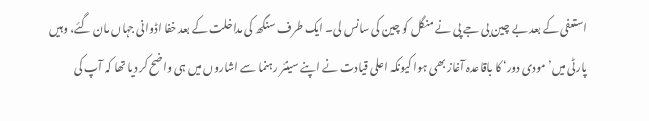استعفی کے بعد بے چین بی جے پی نے منگل کو چین کی سانس لی۔ ایک طرف سنگھ کی مداخلت کے بعد خفا اڈوانی جہاں مان گئے، وہیں پارٹی میں’مودی دور‘ کا باقاعدہ آغاز بھی ہوا کیونکہ اعلی قیادت نے اپنے سینئر رہنما سے اشاروں میں ہی واضح کر دیا تھا کہ آپ کی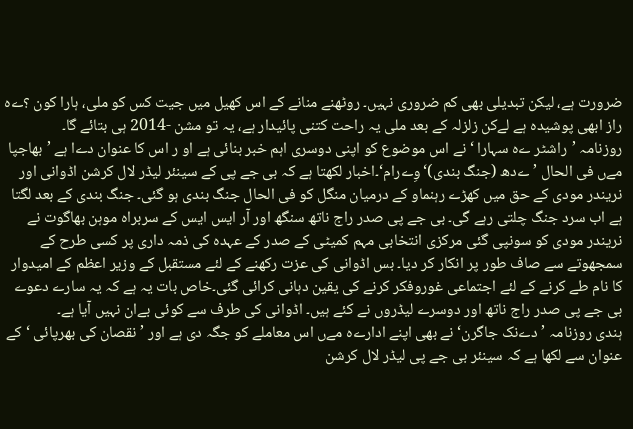ضرورت ہے، لیکن تبدیلی بھی کم ضروری نہیں۔ روٹھنے منانے کے اس کھیل میں جیت کس کو ملی، ہارا کون ؟ےہ راز ابھی پوشیدہ ہے لےکن زلزلہ کے بعد ملی یہ راحت کتنی پائیدار ہے، یہ تو مشن -2014 ہی بتائے گا۔
روزنامہ ’راشٹر ےہ سہارا ‘ نے اس موضوع کو اپنی دوسری اہم خبر بنائی ہے او ر اس کا عنوان دےا ہے ’بھاجپا مےں فی الحال ’ےدھ (جنگ بندی)‘وِےرام‘۔اخبار لکھتا ہے کہ بی جے پی کے سینئر لیڈر لال کرشن اڈوانی اور نریندر مودی کے حق میں کھڑے رہنماو کے درمیان منگل کو فی الحال جنگ بندی ہو گئی۔ جنگ بندی کے بعد لگتا ہے اب سرد جنگ چلتی رہے گی۔ بی جے پی صدر راج ناتھ سنگھ اور آر ایس ایس کے سربراہ موہن بھاگوت نے نریندر مودی کو سونپی گئی مرکزی انتخابی مہم کمیٹی کے صدر کے عہدہ کی ذمہ داری پر کسی طرح کے سمجھوتے سے صاف طور پر انکار کر دیا۔ بس اڈوانی کی عزت رکھنے کے لئے مستقبل کے وزیر اعظم کے امیدوار کا نام طے کرنے کے لئے اجتماعی غوروفکر کرنے کی یقین دہانی کرائی گئی۔خاص بات یہ ہے کہ یہ سارے دعوے بی جے پی صدر راج ناتھ اور دوسرے لیڈروں نے کئے ہیں۔ اڈوانی کی طرف سے کوئی بےان نہیں آیا ہے۔
ہندی روزنامہ ’دےنک جاگرن‘ نے بھی اپنے ادارےہ مےں اس معاملے کو جگہ دی ہے اور ’نقصان کی بھرپائی ‘کے عنوان سے لکھا ہے کہ سینئر بی جے پی لیڈر لال کرشن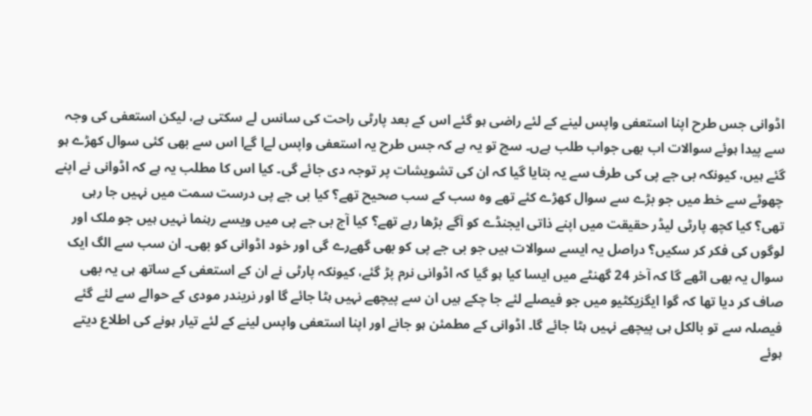اڈوانی جس طرح اپنا استعفی واپس لینے کے لئے راضی ہو گئے اس کے بعد پارٹی راحت کی سانس لے سکتی ہے، لیکن استعفی کی وجہ سے پیدا ہوئے سوالات اب بھی جواب طلب ہےں۔ سچ تو یہ ہے کہ جس طرح یہ استعفی واپس لےا گےا اس سے بھی کئی سوال کھڑے ہو گئے ہیں، کیونکہ بی جے پی کی طرف سے یہ بتایا گیا کہ ان کی تشویشات پر توجہ دی جائے گی۔ کیا اس کا مطلب یہ ہے کہ اڈوانی نے اپنے چھوٹے سے خط میں جو بڑے سے سوال کھڑے کئے تھے وہ سب کے سب صحیح تھے؟ کیا بی جے پی درست سمت میں نہیں جا رہی تھی؟ کیا کچھ پارٹی لیڈر حقیقت میں اپنے ذاتی ایجنڈے کو آگے بڑھا رہے تھے؟ کیا آج بی جے پی میں ویسے رہنما نہیں ہیں جو ملک اور لوگوں کی فکر کر سکیں؟ دراصل یہ ایسے سوالات ہیں جو بی جے پی کو بھی گھےرے گی اور خود اڈوانی کو بھی۔ ان سب سے الگ ایک سوال یہ بھی اٹھے گا کہ آخر 24 گھنٹے میں ایسا کیا ہو گیا کہ اڈوانی نرم پڑ گئے، کیونکہ پارٹی نے ان کے استعفی کے ساتھ ہی یہ بھی صاف کر دیا تھا کہ گوا ایگزیکٹیو میں جو فیصلے لئے جا چکے ہیں ان سے پیچھے نہیں ہٹا جائے گا اور نریندر مودی کے حوالے سے لئے گئے فیصلہ سے تو بالکل ہی پیچھے نہیں ہٹا جائے گا۔ اڈوانی کے مطمئن ہو جانے اور اپنا استعفی واپس لینے کے لئے تیار ہونے کی اطلاع دیتے ہوئے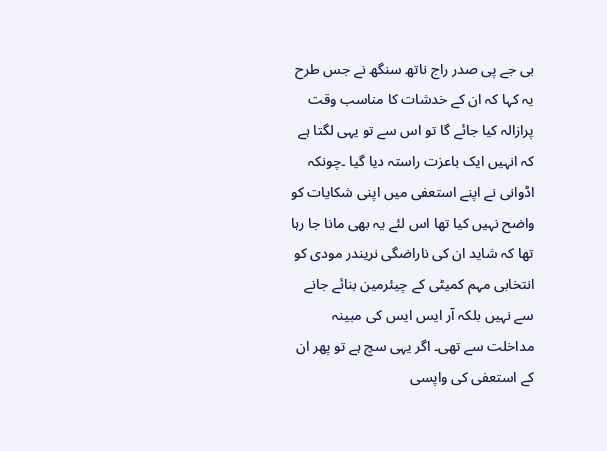بی جے پی صدر راج ناتھ سنگھ نے جس طرح یہ کہا کہ ان کے خدشات کا مناسب وقت پرازالہ کیا جائے گا تو اس سے تو یہی لگتا ہے کہ انہیں ایک باعزت راستہ دیا گیا ۔چونکہ اڈوانی نے اپنے استعفی میں اپنی شکایات کو واضح نہیں کیا تھا اس لئے یہ بھی مانا جا رہا تھا کہ شاید ان کی ناراضگی نریندر مودی کو انتخابی مہم کمیٹی کے چیئرمین بنائے جانے سے نہیں بلکہ آر ایس ایس کی مبینہ مداخلت سے تھی۔ اگر یہی سچ ہے تو پھر ان کے استعفی کی واپسی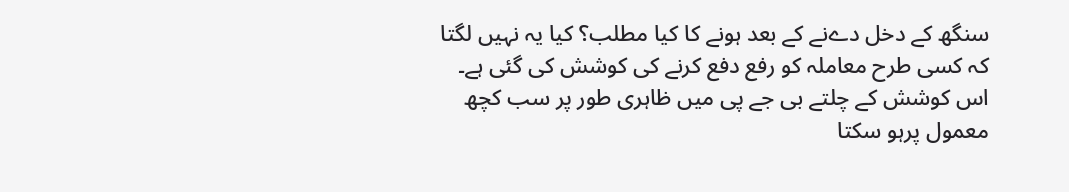سنگھ کے دخل دےنے کے بعد ہونے کا کیا مطلب؟ کیا یہ نہیں لگتا کہ کسی طرح معاملہ کو رفع دفع کرنے کی کوشش کی گئی ہے۔ اس کوشش کے چلتے بی جے پی میں ظاہری طور پر سب کچھ معمول پرہو سکتا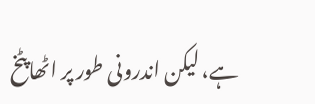ہے، لیکن اندرونی طور پر اٹھاپٹخ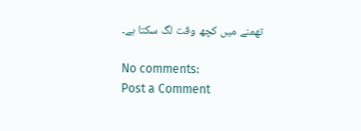تھمنے میں کچھ وقت لگ سکتا ہے۔

No comments:
Post a Comment